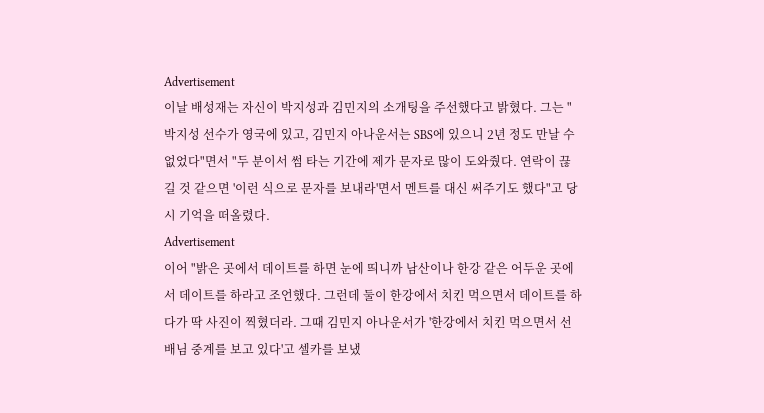Advertisement
이날 배성재는 자신이 박지성과 김민지의 소개팅을 주선했다고 밝혔다. 그는 "박지성 선수가 영국에 있고, 김민지 아나운서는 SBS에 있으니 2년 정도 만날 수 없었다"면서 "두 분이서 썸 타는 기간에 제가 문자로 많이 도와줬다. 연락이 끊길 것 같으면 '이런 식으로 문자를 보내라'면서 멘트를 대신 써주기도 했다"고 당시 기억을 떠올렸다.
Advertisement
이어 "밝은 곳에서 데이트를 하면 눈에 띄니까 남산이나 한강 같은 어두운 곳에서 데이트를 하라고 조언했다. 그런데 둘이 한강에서 치킨 먹으면서 데이트를 하다가 딱 사진이 찍혔더라. 그때 김민지 아나운서가 '한강에서 치킨 먹으면서 선배님 중계를 보고 있다'고 셀카를 보냈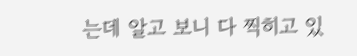는데 알고 보니 다 찍히고 있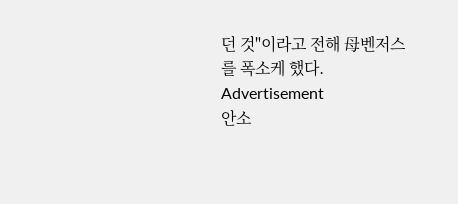던 것"이라고 전해 母벤저스를 폭소케 했다.
Advertisement
안소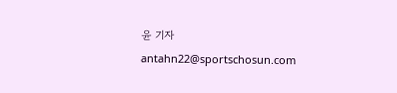윤 기자 antahn22@sportschosun.com